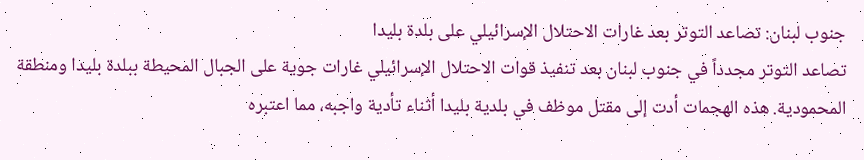جنوب لبنان: تصاعد التوتر بعد غارات الاحتلال الإسرائيلي على بلدة بليدا
تصاعد التوتر مجدداً في جنوب لبنان بعد تنفيذ قوات الاحتلال الإسرائيلي غارات جوية على الجبال المحيطة ببلدة بليدا ومنطقة المحمودية. هذه الهجمات أدت إلى مقتل موظف في بلدية بليدا أثناء تأدية واجبه، مما اعتبره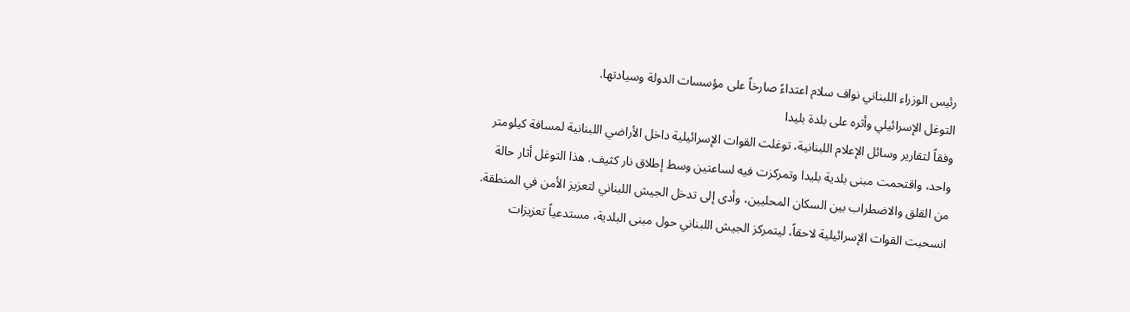رئيس الوزراء اللبناني نواف سلام اعتداءً صارخاً على مؤسسات الدولة وسيادتها.
التوغل الإسرائيلي وأثره على بلدة بليدا
وفقاً لتقارير وسائل الإعلام اللبنانية، توغلت القوات الإسرائيلية داخل الأراضي اللبنانية لمسافة كيلومتر واحد، واقتحمت مبنى بلدية بليدا وتمركزت فيه لساعتين وسط إطلاق نار كثيف. هذا التوغل أثار حالة من القلق والاضطراب بين السكان المحليين، وأدى إلى تدخل الجيش اللبناني لتعزيز الأمن في المنطقة.
انسحبت القوات الإسرائيلية لاحقاً، ليتمركز الجيش اللبناني حول مبنى البلدية، مستدعياً تعزيزات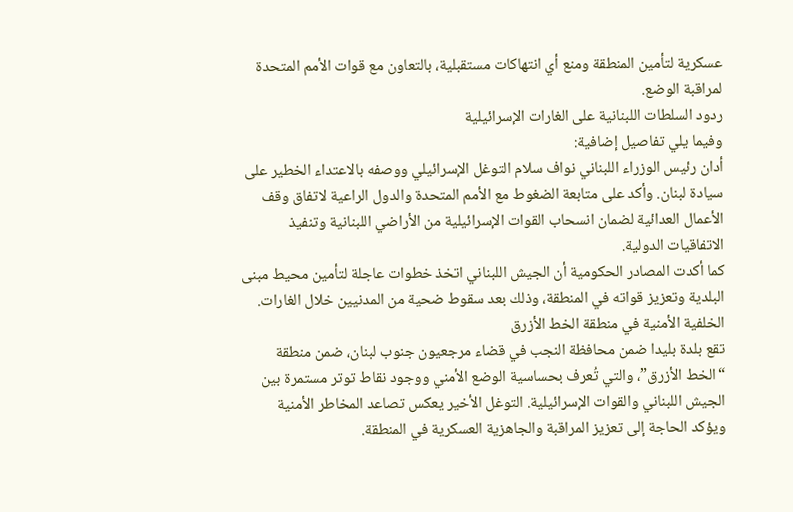عسكرية لتأمين المنطقة ومنع أي انتهاكات مستقبلية، بالتعاون مع قوات الأمم المتحدة لمراقبة الوضع.
ردود السلطات اللبنانية على الغارات الإسرائيلية
وفيما يلي تفاصيل إضافية:
أدان رئيس الوزراء اللبناني نواف سلام التوغل الإسرائيلي ووصفه بالاعتداء الخطير على سيادة لبنان. وأكد على متابعة الضغوط مع الأمم المتحدة والدول الراعية لاتفاق وقف الأعمال العدائية لضمان انسحاب القوات الإسرائيلية من الأراضي اللبنانية وتنفيذ الاتفاقيات الدولية.
كما أكدت المصادر الحكومية أن الجيش اللبناني اتخذ خطوات عاجلة لتأمين محيط مبنى البلدية وتعزيز قواته في المنطقة، وذلك بعد سقوط ضحية من المدنيين خلال الغارات.
الخلفية الأمنية في منطقة الخط الأزرق
تقع بلدة بليدا ضمن محافظة النجب في قضاء مرجعيون جنوب لبنان، ضمن منطقة “الخط الأزرق”، والتي تُعرف بحساسية الوضع الأمني ووجود نقاط توتر مستمرة بين الجيش اللبناني والقوات الإسرائيلية. التوغل الأخير يعكس تصاعد المخاطر الأمنية ويؤكد الحاجة إلى تعزيز المراقبة والجاهزية العسكرية في المنطقة.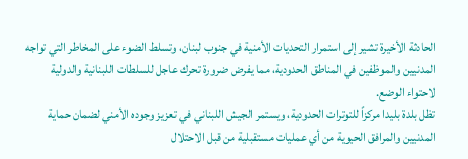الحادثة الأخيرة تشير إلى استمرار التحديات الأمنية في جنوب لبنان، وتسلط الضوء على المخاطر التي تواجه المدنيين والموظفين في المناطق الحدودية، مما يفرض ضرورة تحرك عاجل للسلطات اللبنانية والدولية لاحتواء الوضع.
تظل بلدة بليدا مركزاً للتوترات الحدودية، ويستمر الجيش اللبناني في تعزيز وجوده الأمني لضمان حماية المدنيين والمرافق الحيوية من أي عمليات مستقبلية من قبل الاحتلال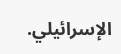الإسرائيلي.